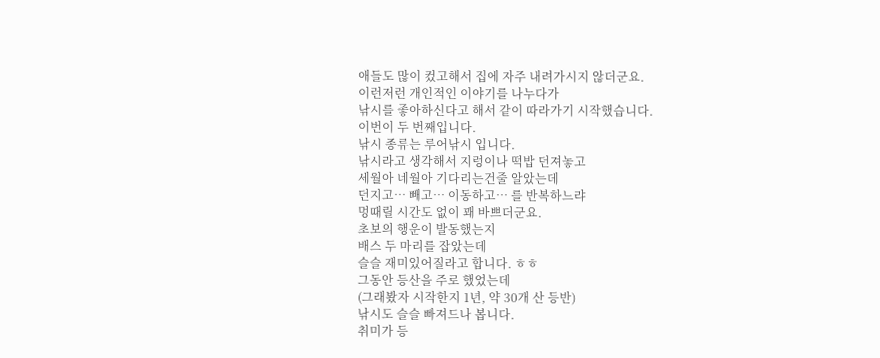애들도 많이 컸고해서 집에 자주 내려가시지 않더군요.
이런저런 개인적인 이야기를 나누다가
낚시를 좋아하신다고 해서 같이 따라가기 시작했습니다.
이번이 두 번째입니다.
낚시 종류는 루어낚시 입니다.
낚시라고 생각해서 지렁이나 떡밥 던져놓고
세월아 네월아 기다리는건줄 알았는데
던지고… 빼고… 이동하고… 를 반복하느랴
멍때릴 시간도 없이 꽤 바쁘더군요.
초보의 행운이 발동했는지
배스 두 마리를 잡았는데
슬슬 재미있어질라고 합니다. ㅎㅎ
그동안 등산을 주로 했었는데
(그래봤자 시작한지 1년, 약 30개 산 등반)
낚시도 슬슬 빠져드나 봅니다.
취미가 등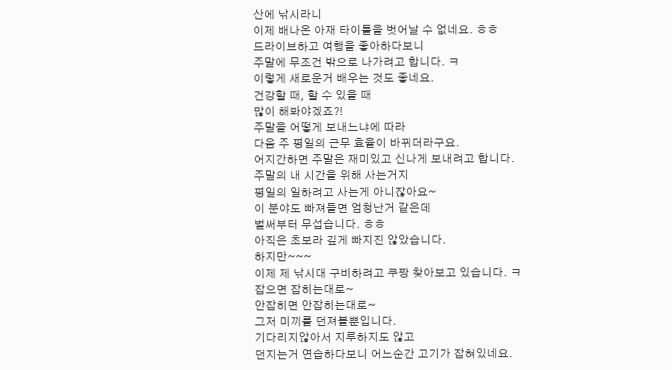산에 낚시라니
이제 배나온 아재 타이틀을 벗어날 수 없네요. ㅎㅎ
드라이브하고 여행을 좋아하다보니
주말에 무조건 밖으로 나가려고 합니다. ㅋ
이렇게 새로운거 배우는 것도 좋네요.
건강할 때, 할 수 있을 때
많이 해봐야겠죠?!
주말을 어떻게 보내느냐에 따라
다음 주 평일의 근무 효율이 바뀌더라구요.
어지간하면 주말은 재미있고 신나게 보내려고 합니다.
주말의 내 시간을 위해 사는거지
평일의 일하려고 사는게 아니잖아요~
이 분야도 빠져들면 엄청난거 같은데
벌써부터 무섭습니다. ㅎㅎ
아직은 초보라 깊게 빠지진 않았습니다.
하지만~~~
이제 제 낚시대 구비하려고 쿠팡 찾아보고 있습니다. ㅋ
잡으면 잡히는대로~
안잡히면 안잡히는대로~
그저 미끼를 던져볼뿐입니다.
기다리지않아서 지루하지도 않고
던지는거 연습하다보니 어느순간 고기가 잡혀있네요.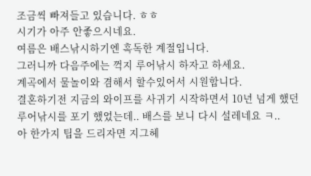조금씩 빠져들고 있습니다. ㅎㅎ
시기가 아주 안좋으시네요.
여름은 배스낚시하기엔 혹독한 계절입니다.
그러니까 다음주에는 꺽지 루어낚시 하자고 하세요.
계곡에서 물놀이와 겸해서 할수있어서 시원합니다.
결혼하기전 지금의 와이프를 사귀기 시작하면서 10년 넘게 했던 루어낚시를 포기 했었는데.. 배스를 보니 다시 설레네요 ㅋ..
아 한가지 팁을 드리자면 지그헤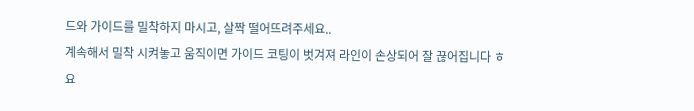드와 가이드를 밀착하지 마시고, 살짝 떨어뜨려주세요..
계속해서 밀착 시켜놓고 움직이면 가이드 코팅이 벗겨져 라인이 손상되어 잘 끊어집니다 ㅎ
요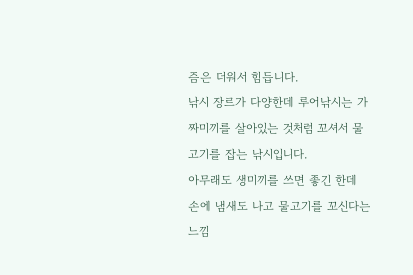즘은 더워서 힘듭니다.
낚시 장르가 다양한데 루어낚시는 가짜미끼를 살아있는 것처럼 꼬셔서 물고기를 잡는 낚시입니다.
아무래도 생미끼를 쓰면 좋긴 한데 손에 냄새도 나고 물고기를 꼬신다는 느낌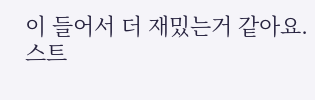이 들어서 더 재밌는거 같아요.
스트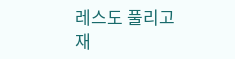레스도 풀리고 재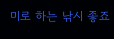미로 하는 낚시 좋죠